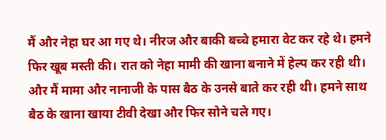मैं और नेहा घर आ गए थे। नीरज और बाकी बच्चे हमारा वेट कर रहे थे। हमने फिर खूब मस्ती की। रात को नेहा मामी की खाना बनाने में हेल्प कर रही थी। और मैं मामा और नानाजी के पास बैठ के उनसे बाते कर रही थी। हमने साथ बैठ के खाना खाया टीवी देखा और फिर सोने चले गए।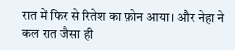रात में फिर से रितेश का फ़ोन आया। और नेहा ने कल रात जैसा ही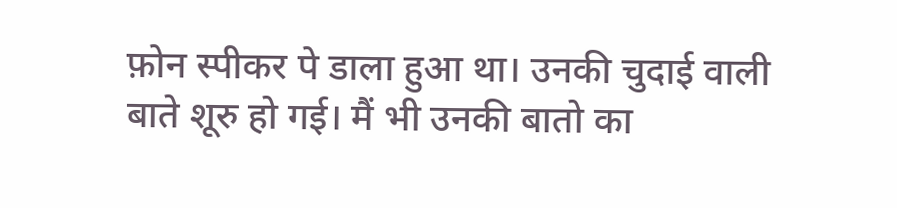फ़ोन स्पीकर पे डाला हुआ था। उनकी चुदाई वाली बाते शूरु हो गई। मैं भी उनकी बातो का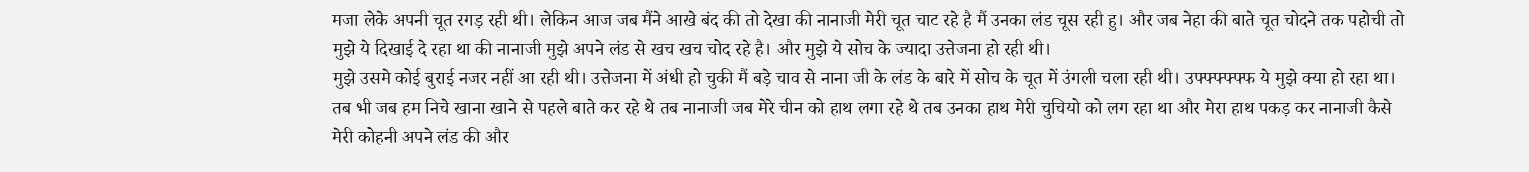मजा लेके अपनी चूत रगड़ रही थी। लेकिन आज जब मैंने आखे बंद की तो देखा की नानाजी मेरी चूत चाट रहे है मैं उनका लंड चूस रही हु। और जब नेहा की बाते चूत चोदने तक पहोची तो मुझे ये दिखाई दे रहा था की नानाजी मुझे अपने लंड से खच खच चोद रहे है। और मुझे ये सोच के ज्यादा उत्तेजना हो रही थी।
मुझे उसमे कोई बुराई नजर नहीं आ रही थी। उत्तेजना में अंधी हो चुकी मैं बड़े चाव से नाना जी के लंड के बारे में सोच के चूत में उंगली चला रही थी। उफ्फ्फ्फ्फ्फ ये मुझे क्या हो रहा था। तब भी जब हम निचे खाना खाने से पहले बाते कर रहे थे तब नानाजी जब मेरे चीन को हाथ लगा रहे थे तब उनका हाथ मेरी चुचियो को लग रहा था और मेरा हाथ पकड़ कर नानाजी कैसे मेरी कोहनी अपने लंड की और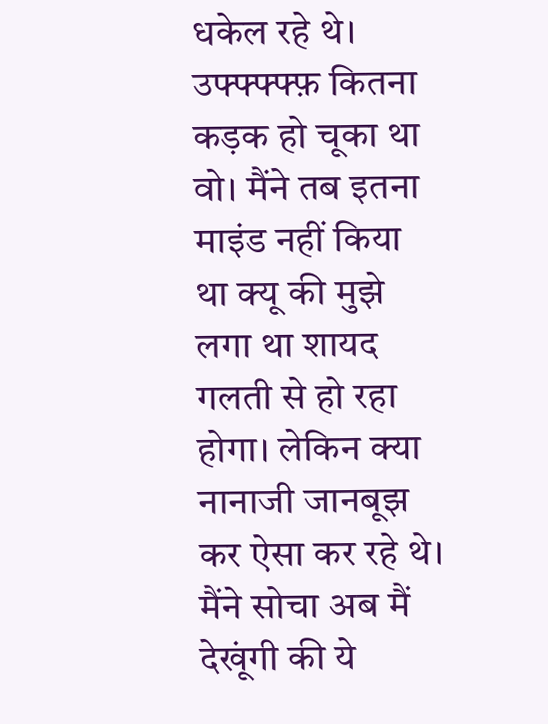धकेल रहे थे।
उफ्फ्फ्फ्फ़ कितना कड़क हो चूका था वो। मैंने तब इतना माइंड नहीं किया था क्यू की मुझे लगा था शायद गलती से हो रहा होगा। लेकिन क्या नानाजी जानबूझ कर ऐसा कर रहे थे। मैंने सोचा अब मैं देखूंगी की ये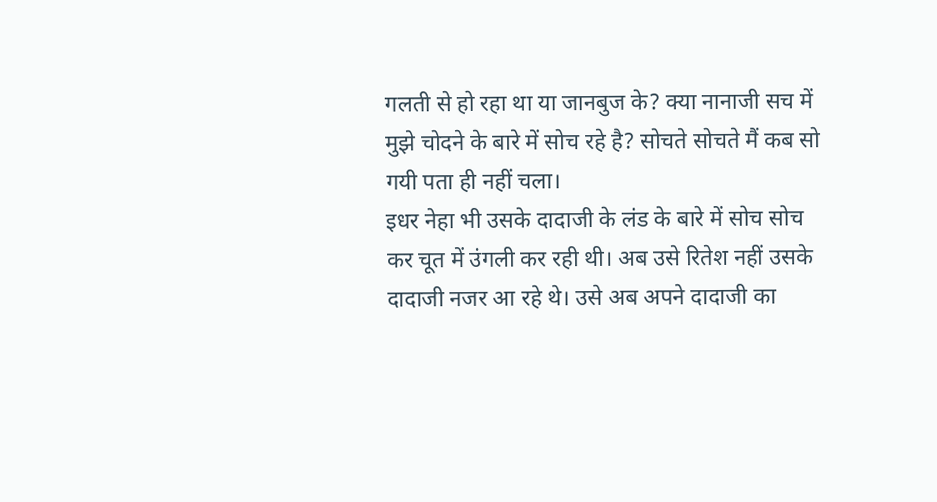गलती से हो रहा था या जानबुज के? क्या नानाजी सच में मुझे चोदने के बारे में सोच रहे है? सोचते सोचते मैं कब सो गयी पता ही नहीं चला।
इधर नेहा भी उसके दादाजी के लंड के बारे में सोच सोच कर चूत में उंगली कर रही थी। अब उसे रितेश नहीं उसके दादाजी नजर आ रहे थे। उसे अब अपने दादाजी का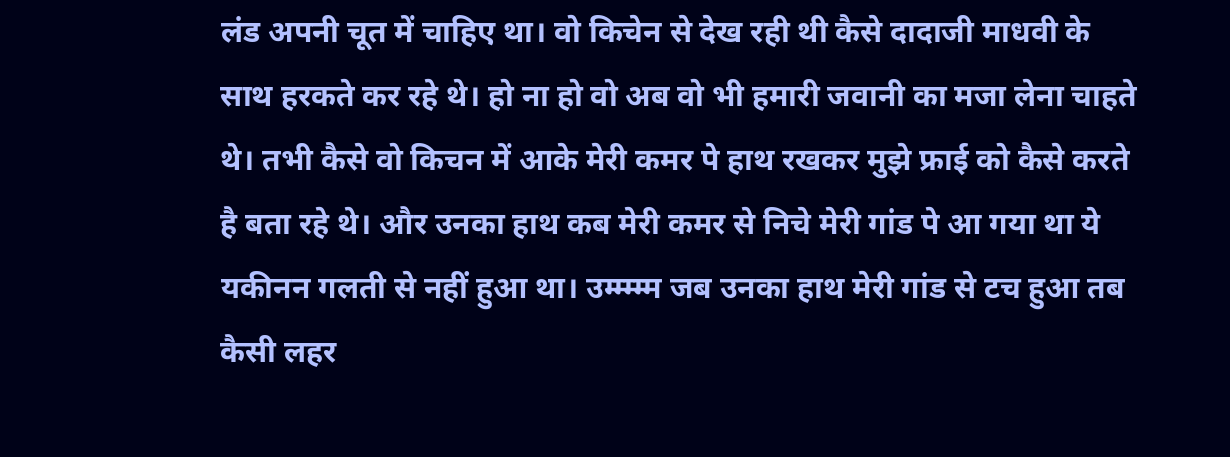लंड अपनी चूत में चाहिए था। वो किचेन से देख रही थी कैसे दादाजी माधवी के साथ हरकते कर रहे थे। हो ना हो वो अब वो भी हमारी जवानी का मजा लेना चाहते थे। तभी कैसे वो किचन में आके मेरी कमर पे हाथ रखकर मुझे फ्राई को कैसे करते है बता रहे थे। और उनका हाथ कब मेरी कमर से निचे मेरी गांड पे आ गया था ये यकीनन गलती से नहीं हुआ था। उम्म्म्म्म जब उनका हाथ मेरी गांड से टच हुआ तब कैसी लहर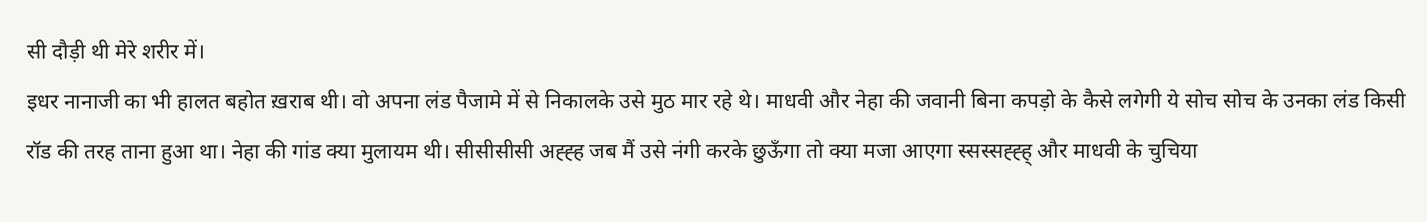सी दौड़ी थी मेरे शरीर में।
इधर नानाजी का भी हालत बहोत ख़राब थी। वो अपना लंड पैजामे में से निकालके उसे मुठ मार रहे थे। माधवी और नेहा की जवानी बिना कपड़ो के कैसे लगेगी ये सोच सोच के उनका लंड किसी रॉड की तरह ताना हुआ था। नेहा की गांड क्या मुलायम थी। सीसीसीसी अह्ह्ह जब मैं उसे नंगी करके छुऊँगा तो क्या मजा आएगा स्सस्सह्ह्ह् और माधवी के चुचिया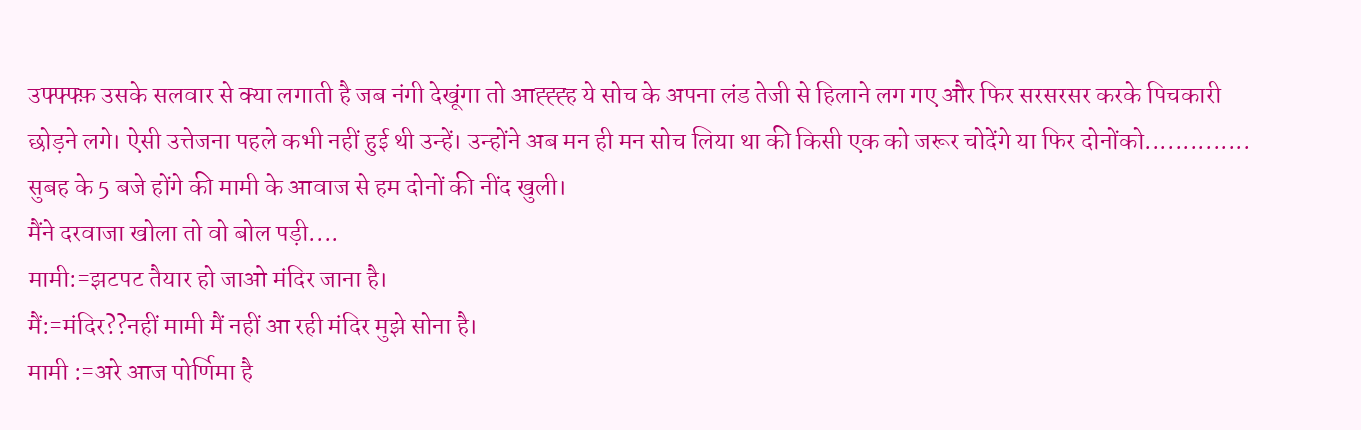उफ्फ्फ्फ़ उसके सलवार से क्या लगाती है जब नंगी देखूंगा तो आह्ह्ह्ह ये सोच के अपना लंड तेजी से हिलाने लग गए और फिर सरसरसर करके पिचकारी छोड़ने लगे। ऐसी उत्तेजना पहले कभी नहीं हुई थी उन्हें। उन्होंने अब मन ही मन सोच लिया था की किसी एक को जरूर चोदेंगे या फिर दोनोंको..............
सुबह के 5 बजे होंगे की मामी के आवाज से हम दोनों की नींद खुली।
मैंने दरवाजा खोला तो वो बोल पड़ी....
मामी:=झटपट तैयार हो जाओ मंदिर जाना है।
मैं:=मंदिर??नहीं मामी मैं नहीं आ रही मंदिर मुझे सोना है।
मामी :=अरे आज पोर्णिमा है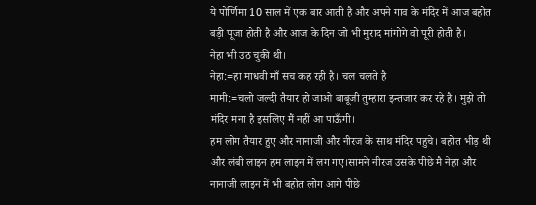ये पोर्णिमा 10 साल में एक बार आती है और अपने गाव के मंदिर में आज बहोत बड़ी पूजा होती है और आज के दिन जो भी मुराद मांगोगे वो पूरी होती है।
नेहा भी उठ चुकी थी।
नेहा:=हा माधवी माँ सच कह रही है। चल चलते है
मामी:=चलो जल्दी तैयार हो जाओ बाबूजी तुम्हारा इन्तजार कर रहे है। मुझे तो मंदिर मना है इसलिए मैं नहीं आ पाऊँगी।
हम लोग तैयार हुए और नानाजी और नीरज के साथ मंदिर पहुचे। बहोत भीड़ थी और लंबी लाइन हम लाइन में लग गए।सामने नीरज उसके पीछे मै नेहा और नानाजी लाइन में भी बहोत लोग आगे पीछे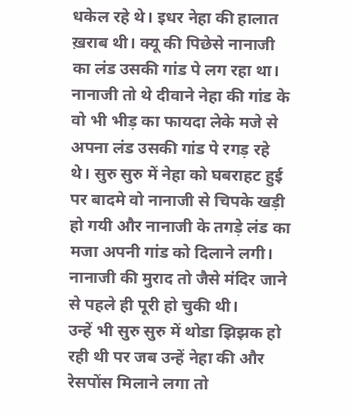धकेल रहे थे। इधर नेहा की हालात ख़राब थी। क्यू की पिछेसे नानाजी का लंड उसकी गांड पे लग रहा था।
नानाजी तो थे दीवाने नेहा की गांड के वो भी भीड़ का फायदा लेके मजे से अपना लंड उसकी गांड पे रगड़ रहे थे। सुरु सुरु में नेहा को घबराहट हुई पर बादमे वो नानाजी से चिपके खड़ी हो गयी और नानाजी के तगड़े लंड का मजा अपनी गांड को दिलाने लगी। नानाजी की मुराद तो जैसे मंदिर जाने से पहले ही पूरी हो चुकी थी।
उन्हें भी सुरु सुरु में थोडा झिझक हो रही थी पर जब उन्हें नेहा की और रेसपोंस मिलाने लगा तो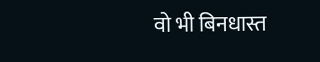वो भी बिनधास्त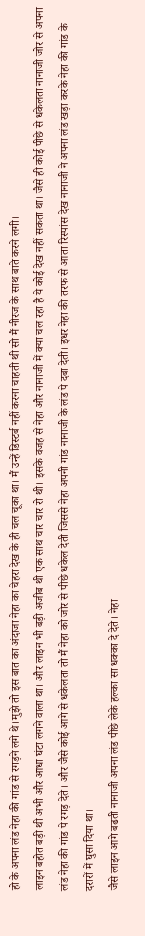हो के अपना लंड नेहा की गांड से रगड़ने लगे थे।मुझे तो इस बात का अंदाजा नेहा का चेहरा देख के ही चल चूका था। मैं उन्हें डिस्टर्ब नहीं करना चाहती थी सो मैं नीरज के साथ बाते करने लगी।
लाइन बहोत बड़ी थी अभी और आधा घंटा लगने वाला था। और लाइन भी बड़ी अजीब थी एक साथ चार चार रो थी। इसके वजह से नेहा और नानाजी में क्या चल रहा है ये कोई देख नहीं सकता था। जैसे ही कोई पीछे से धकेलता नानाजी जोर से अपना लंड नेहा की गांड पे रगड़ देते। और जैसे कोई आगे से धकेलता तो मैं नेहा को जोर से पीछे धकेल देती जिससे नेहा अपनी गांड नानाजी के लंड पे दबा देती। इधर नेहा की तरफ से आता रिस्पांस देख नानाजी ने अपना लंड खड़ा करके नेहा की गांड के दरारों में घुसा दिया था।
जैसे लाइन आगे बढती नानाजी अपना लंड पीछे लेके हल्का सा धक्का दे देते। नेहा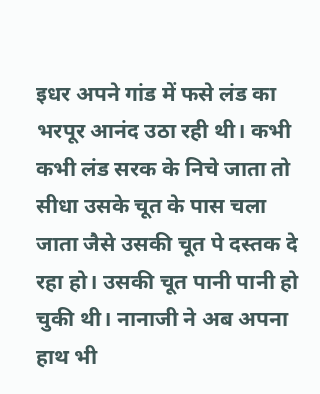इधर अपने गांड में फसे लंड का भरपूर आनंद उठा रही थी। कभी कभी लंड सरक के निचे जाता तो सीधा उसके चूत के पास चला जाता जैसे उसकी चूत पे दस्तक दे रहा हो। उसकी चूत पानी पानी हो चुकी थी। नानाजी ने अब अपना हाथ भी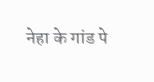नेहा के गांड पे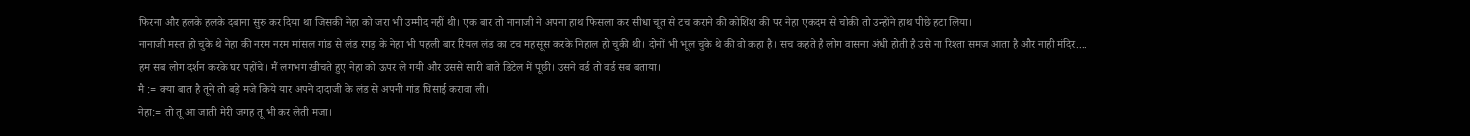फिरना और हलके हलके दबाना सुरु कर दिया था जिसकी नेहा को जरा भी उम्मीद नहीं थी। एक बार तो नानाजी ने अपना हाथ फिसला कर सीधा चूत से टच कराने की कोशिश की पर नेहा एकदम से चोकी तो उन्होंने हाथ पीछे हटा लिया।
नानाजी मस्त हो चुके थे नेहा की नरम नरम मांसल गांड से लंड रगड़ के नेहा भी पहली बार रियल लंड का टच महसूस करके निहाल हो चुकी थी। दोनों भी भूल चुके थे की वो कहा है। सच कहते है लोग वासना अंधी होती है उसे ना रिश्ता समज आता है और नाही मंदिर....
हम सब लोग दर्शन करके घर पहोंचे। मैं लगभग खीचते हुए नेहा को ऊपर ले गयी और उससे सारी बाते डिटेल में पूछी। उसने वर्ड तो वर्ड सब बताया।
मै := क्या बात है तूने तो बड़े मजे किये यार अपने दादाजी के लंड से अपनी गांड घिसाई करावा ली।
नेहा:= तो तू आ जाती मेरी जगह तू भी कर लेती मजा।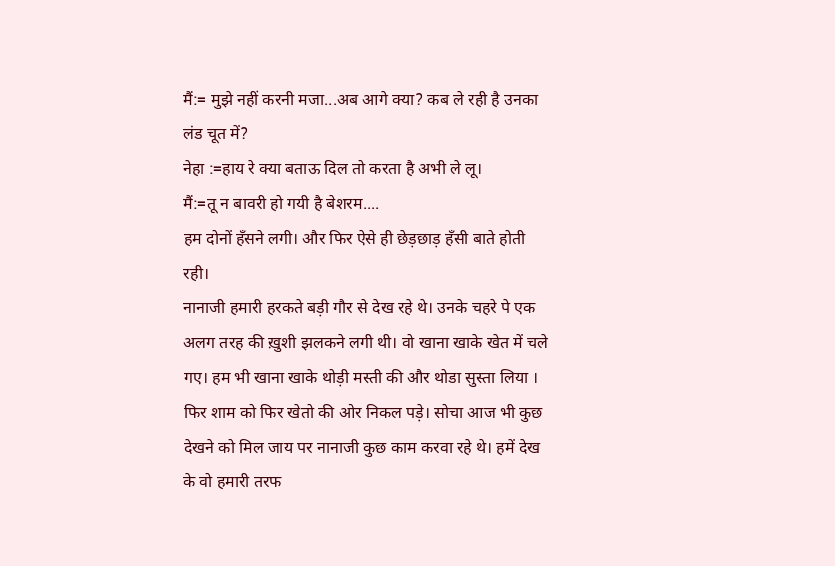मैं:= मुझे नहीं करनी मजा...अब आगे क्या? कब ले रही है उनका लंड चूत में?
नेहा :=हाय रे क्या बताऊ दिल तो करता है अभी ले लू।
मैं:=तू न बावरी हो गयी है बेशरम....
हम दोनों हँसने लगी। और फिर ऐसे ही छेड़छाड़ हँसी बाते होती रही।
नानाजी हमारी हरकते बड़ी गौर से देख रहे थे। उनके चहरे पे एक अलग तरह की ख़ुशी झलकने लगी थी। वो खाना खाके खेत में चले गए। हम भी खाना खाके थोड़ी मस्ती की और थोडा सुस्ता लिया । फिर शाम को फिर खेतो की ओर निकल पड़े। सोचा आज भी कुछ देखने को मिल जाय पर नानाजी कुछ काम करवा रहे थे। हमें देख के वो हमारी तरफ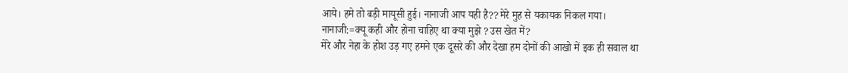आये। हमे तो बड़ी मायूसी हुई। नानाजी आप यही है??मेरे मुह से यकायक निकल गया।
नानाजी:=क्यू कही और होना चाहिए था क्या मुझे ?उस खेत में?
मेरे और नेहा के होश उड़ गए हमने एक दूसरे की और देखा हम दोनों की आखो में इक ही सवाल था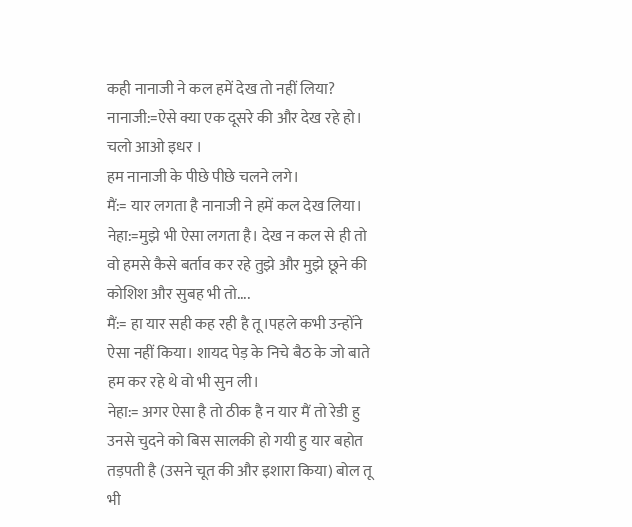कही नानाजी ने कल हमें देख तो नहीं लिया?
नानाजी:=ऐसे क्या एक दूसरे की और देख रहे हो। चलो आओ इधर ।
हम नानाजी के पीछे पीछे चलने लगे।
मैं:= यार लगता है नानाजी ने हमें कल देख लिया।
नेहा:=मुझे भी ऐसा लगता है। देख न कल से ही तो वो हमसे कैसे बर्ताव कर रहे तुझे और मुझे छूने की कोशिश और सुबह भी तो....
मैं:= हा यार सही कह रही है तू।पहले कभी उन्होंने ऐसा नहीं किया। शायद पेड़ के निचे बैठ के जो बाते हम कर रहे थे वो भी सुन ली।
नेहा:= अगर ऐसा है तो ठीक है न यार मैं तो रेडी हु उनसे चुदने को बिस सालकी हो गयी हु यार बहोत तड़पती है (उसने चूत की और इशारा किया) बोल तू भी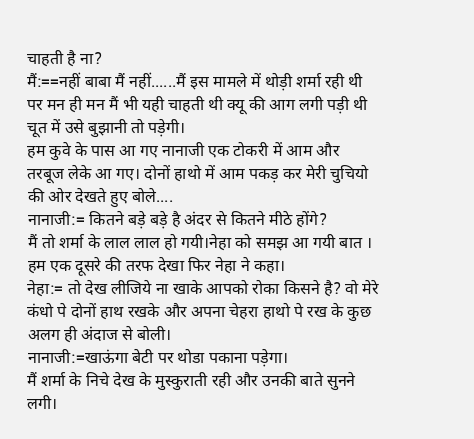चाहती है ना?
मैं:==नहीं बाबा मैं नहीं......मैं इस मामले में थोड़ी शर्मा रही थी पर मन ही मन मैं भी यही चाहती थी क्यू की आग लगी पड़ी थी चूत में उसे बुझानी तो पड़ेगी।
हम कुवे के पास आ गए नानाजी एक टोकरी में आम और तरबूज लेके आ गए। दोनों हाथो में आम पकड़ कर मेरी चुचियो की ओर देखते हुए बोले....
नानाजी:= कितने बड़े बड़े है अंदर से कितने मीठे होंगे?
मैं तो शर्मा के लाल लाल हो गयी।नेहा को समझ आ गयी बात । हम एक दूसरे की तरफ देखा फिर नेहा ने कहा।
नेहा:= तो देख लीजिये ना खाके आपको रोका किसने है? वो मेरे कंधो पे दोनों हाथ रखके और अपना चेहरा हाथो पे रख के कुछ अलग ही अंदाज से बोली।
नानाजी:=खाऊंगा बेटी पर थोडा पकाना पड़ेगा।
मैं शर्मा के निचे देख के मुस्कुराती रही और उनकी बाते सुनने लगी।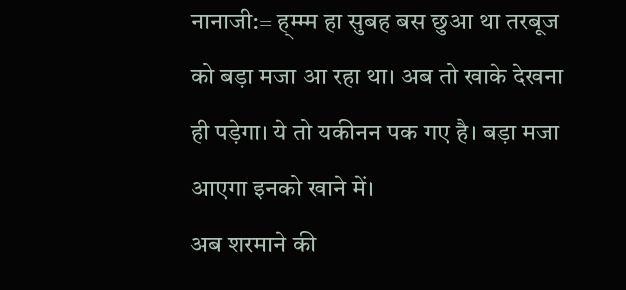नानाजी:= ह्म्म्म हा सुबह बस छुआ था तरबूज को बड़ा मजा आ रहा था। अब तो खाके देखना ही पड़ेगा। ये तो यकीनन पक गए है। बड़ा मजा आएगा इनको खाने में।
अब शरमाने की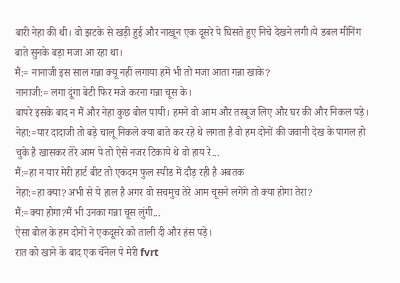बारी नेहा की थी। वो झटके से खड़ी हुई और नाखून एक दूसरे पे घिसते हुए निचे देखने लगी।ये डबल मीनिंग बाते सुनके बड़ा मजा आ रहा था।
मैं:= नानाजी इस साल गन्ना क्यू नहीं लगाया हमें भी तो मजा आता गन्ना खाके?
नानाजी:= लगा दूंगा बेटी फिर मजे करना गन्ना चूस के।
बापरे इसके बाद न मैं और नेहा कुछ बोल पायी। हमने वो आम और तरबूज लिए और घर की और निकल पड़े।
नेहा:=यार दादाजी तो बड़े चालू निकले क्या बाते कर रहे थे लगता है वो हम दोनों की जवानी देख के पागल हो चुके है खासकर तेरे आम पे तो ऐसे नजर टिकाये थे वो हाय रे...
मैं:=हा न यार मेरी हार्ट बीट तो एकदम फुल स्पीड में दौड़ रही है अबतक
नेहा:=हा क्या?अभी से ये हाल है अगर वो सचमुच तेरे आम चूसने लगेंगे तो क्या होगा तेरा?
मैं:=क्या होगा?मैं भी उनका गन्ना चूस लुंगी...
ऐसा बोल के हम दोनों ने एकदूसरे को ताली दी और हंस पड़े।
रात को खाने के बाद एक चॅनेल पे मेरी fvrt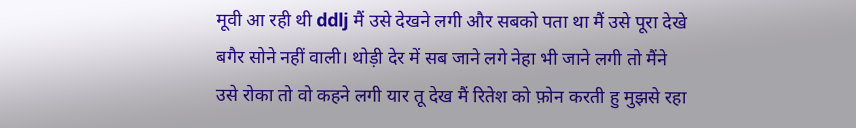मूवी आ रही थी ddlj मैं उसे देखने लगी और सबको पता था मैं उसे पूरा देखे बगैर सोने नहीं वाली। थोड़ी देर में सब जाने लगे नेहा भी जाने लगी तो मैंने उसे रोका तो वो कहने लगी यार तू देख मैं रितेश को फ़ोन करती हु मुझसे रहा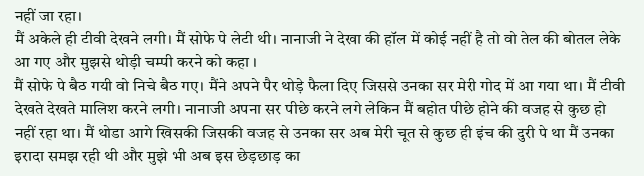नहीं जा रहा।
मैं अकेले ही टीवी देखने लगी। मैं सोफे पे लेटी थी। नानाजी ने देखा की हॉल में कोई नहीं है तो वो तेल की बोतल लेके आ गए और मुझसे थोड़ी चम्पी करने को कहा ।
मैं सोफे पे बैठ गयी वो निचे बैठ गए। मैंने अपने पैर थोड़े फैला दिए जिससे उनका सर मेरी गोद में आ गया था। मैं टीवी देखते देखते मालिश करने लगी। नानाजी अपना सर पीछे करने लगे लेकिन मैं बहोत पीछे होने की वजह से कुछ हो नहीं रहा था। मैं थोडा आगे खिसकी जिसकी वजह से उनका सर अब मेरी चूत से कुछ ही इंच की दुरी पे था मैं उनका इरादा समझ रही थी और मुझे भी अब इस छेड़छाड़ का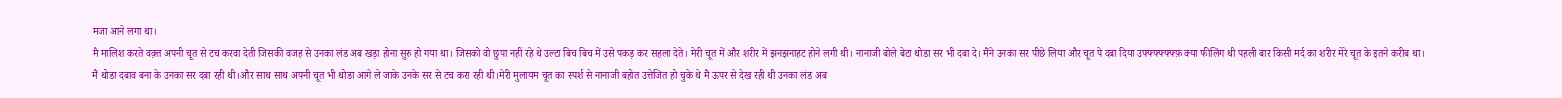मजा आने लगा था।
मै मालिश करते वक़्त अपनी चूत से टच करवा देती जिसकी वजह से उनका लंड अब खड़ा होना सुरु हो गया था। जिसको वो छुपा नहीं रहे थे उल्टा बिच बिच में उसे पकड़ कर सहला देते। मेरी चूत में और शरीर में झनझनाहट होने लगी थी। नानाजी बोले बेटा थोडा सर भी दबा दे। मैंने उनका सर पीछे लिया और चूत पे दबा दिया उफ्फ्फ्फ्फ्फ्फ़ क्या फीलिंग थी पहली बार किसी मर्द का शरीर मेरे चूत के इतने करीब था।
मैं थोडा दबाव बना के उनका सर दबा रही थी।और साथ साथ अपनी चूत भी थोडा आगे ले जाके उनके सर से टच करा रही थी।मेरी मुलायम चूत का स्पर्श से नानाजी बहोत उत्तेजित हो चुके थे मैं ऊपर से देख रही थी उनका लंड अब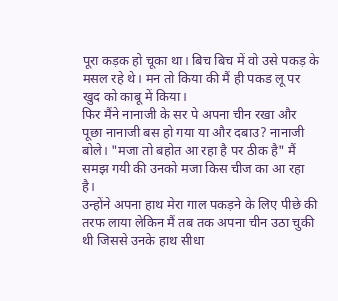पूरा कड़क हो चूका था। बिच बिच में वो उसे पकड़ के मसल रहे थे। मन तो किया की मैं ही पकड लू पर खुद को काबू में किया।
फिर मैंने नानाजी के सर पे अपना चीन रखा और पूछा नानाजी बस हो गया या और दबाउ? नानाजी बोले। "मजा तो बहोत आ रहा है पर ठीक है" मैं समझ गयी की उनको मजा किस चीज का आ रहा है।
उन्होंने अपना हाथ मेरा गाल पकड़ने के लिए पीछे की तरफ लाया लेकिन मैं तब तक अपना चीन उठा चुकी थी जिससे उनके हाथ सीधा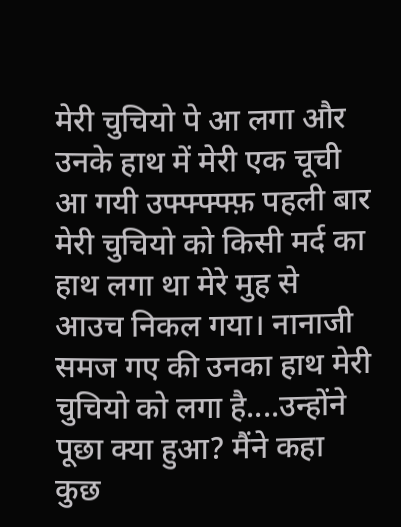मेरी चुचियो पे आ लगा और उनके हाथ में मेरी एक चूची आ गयी उफ्फ्फ्फ्फ़ पहली बार मेरी चुचियो को किसी मर्द का हाथ लगा था मेरे मुह से आउच निकल गया। नानाजी समज गए की उनका हाथ मेरी चुचियो को लगा है....उन्होंने पूछा क्या हुआ? मैंने कहा कुछ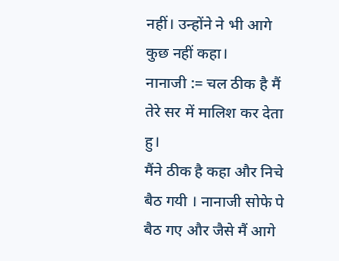नहीं। उन्होंने ने भी आगे कुछ नहीं कहा।
नानाजी := चल ठीक है मैं तेरे सर में मालिश कर देता हु।
मैंने ठीक है कहा और निचे बैठ गयी । नानाजी सोफे पे बैठ गए और जैसे मैं आगे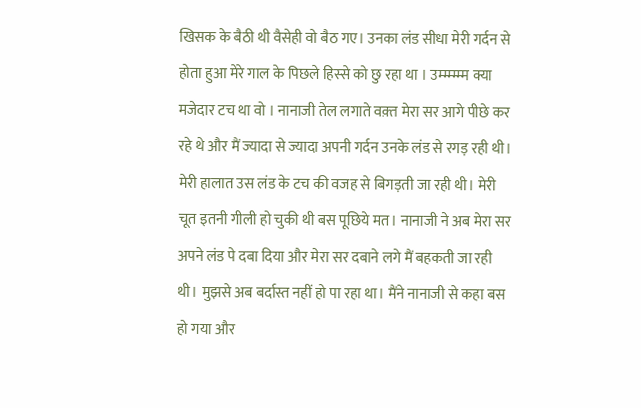खिसक के बैठी थी वैसेही वो बैठ गए। उनका लंड सीधा मेरी गर्दन से होता हुआ मेरे गाल के पिछले हिस्से को छु रहा था । उम्म्म्म्म्म क्या मजेदार टच था वो । नानाजी तेल लगाते वक़्त मेरा सर आगे पीछे कर रहे थे और मैं ज्यादा से ज्यादा अपनी गर्दन उनके लंड से रगड़ रही थी।
मेरी हालात उस लंड के टच की वजह से बिगड़ती जा रही थी। मेरी चूत इतनी गीली हो चुकी थी बस पूछिये मत। नानाजी ने अब मेरा सर अपने लंड पे दबा दिया और मेरा सर दबाने लगे मैं बहकती जा रही थी। मुझसे अब बर्दास्त नहीं हो पा रहा था। मैंने नानाजी से कहा बस हो गया और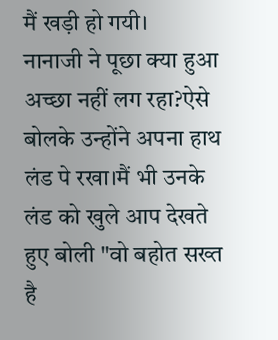मैं खड़ी हो गयी।
नानाजी ने पूछा क्या हुआ अच्छा नहीं लग रहा?ऐसे बोलके उन्होंने अपना हाथ लंड पे रखा।मैं भी उनके लंड को खुले आप देखते हुए बोली "वो बहोत सख्त है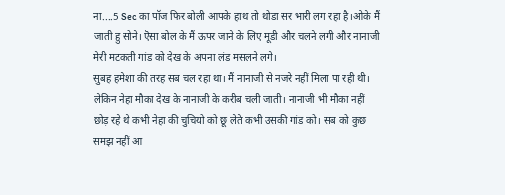ना....5 Sec का पॉज फिर बोली आपके हाथ तो थोडा सर भारी लग रहा है।ओके मैं जाती हु सोने। ऎसा बोल के मैं ऊपर जाने के लिए मूडी और चलने लगी और नानाजी मेरी मटकती गांड को देख के अपना लंड मसलने लगे।
सुबह हमेशा की तरह सब चल रहा था। मैं नानाजी से नजरे नहीं मिला पा रही थी। लेकिन नेहा मौका देख के नानाजी के करीब चली जाती। नानाजी भी मौका नहीं छोड़ रहे थे कभी नेहा की चुचियो को छू लेते कभी उसकी गांड को। सब को कुछ समझ नहीं आ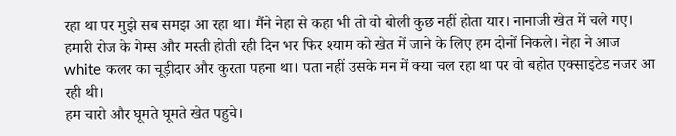रहा था पर मुझे सब समझ आ रहा था। मैंने नेहा से कहा भी तो वो बोली कुछ नहीं होता यार। नानाजी खेत में चले गए।
हमारी रोज के गेम्स और मस्ती होती रही दिन भर फिर श्याम को खेत में जाने के लिए हम दोनों निकले। नेहा ने आज white कलर का चूड़ीदार और कुरता पहना था। पता नहीं उसके मन में क्या चल रहा था पर वो बहोत एक्साइटेड नजर आ रही थी।
हम चारो और घूमते घूमते खेत पहुचे।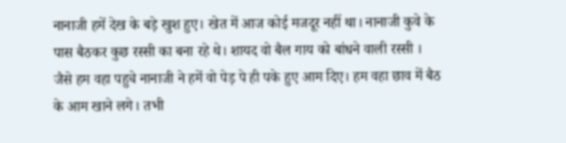नानाजी हमें देख के बड़े खुश हुए। खेत में आज कोई मजदूर नहीं था। नानाजी कुवे के पास बैठकर कुछ रस्सी का बना रहे थे। शायद वो बैल गाय को बांधने वाली रस्सी ।
जैसे हम वहा पहुचे नानाजी ने हमें वो पेड़ पे ही पके हुए आम दिए। हम वहा छाव में बैठ के आम खाने लगे। तभी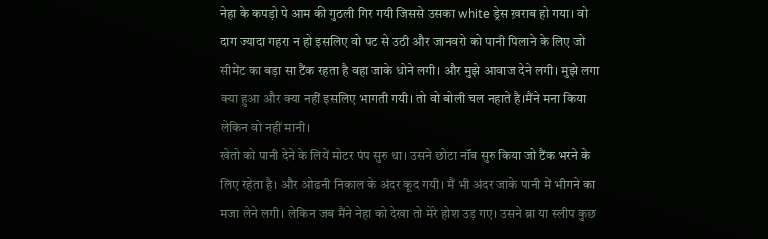नेहा के कपड़ो पे आम की गुठली गिर गयी जिससे उसका white ड्रेस ख़राब हो गया। वो दाग ज्यादा गहरा न हो इसलिए वो पट से उठी और जानवरो को पानी पिलाने के लिए जो सीमेंट का बड़ा सा टैंक रहता है वहा जाके धोने लगी। और मुझे आवाज देने लगी। मुझे लगा क्या हुआ और क्या नहीं इसलिए भागती गयी। तो वो बोली चल नहाते है।मैंने मना किया लेकिन वो नहीं मानी।
खेतो को पानी देने के लियें मोटर पंप सुरु था। उसने छोटा नॉब सुरु किया जो टैंक भरने के लिए रहेता है। और ओढनी निकाल के अंदर कूद गयी। मैं भी अंदर जाके पानी में भीगने का मजा लेने लगी। लेकिन जब मैंने नेहा को देखा तो मेरे होश उड़ गए। उसने ब्रा या स्लीप कुछ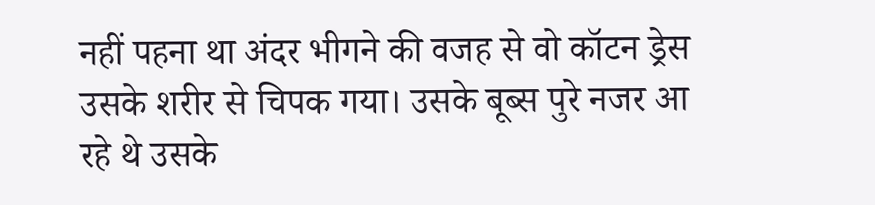नहीं पहना था अंदर भीगने की वजह से वो कॉटन ड्रेस उसके शरीर से चिपक गया। उसके बूब्स पुरे नजर आ रहे थे उसके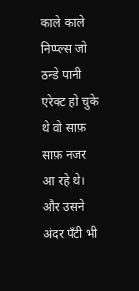काले काले निप्प्ल्स जो ठन्डे पानी एरेक्ट हो चुके थे वो साफ़ साफ़ नजर आ रहे थे। और उसने अंदर पॅंटी भी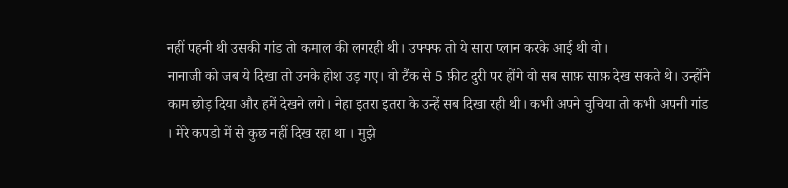नहीं पहनी थी उसकी गांड तो कमाल की लगरही थी। उफ्फ्फ तो ये सारा प्लान करके आई थी वो।
नानाजी को जब ये दिखा तो उनके होश उड़ गए। वो टैंक से 5 फ़ीट दुरी पर होंगे वो सब साफ़ साफ़ देख सकते थे। उन्होंने काम छोड़ दिया और हमें देखने लगे। नेहा इतरा इतरा के उन्हें सब दिखा रही थी। कभी अपने चुचिया तो कभी अपनी गांड । मेरे कपडो में से कुछ नहीं दिख रहा था । मुझे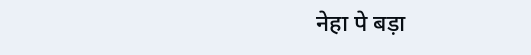नेहा पे बड़ा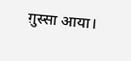ग़ुस्सा आया।